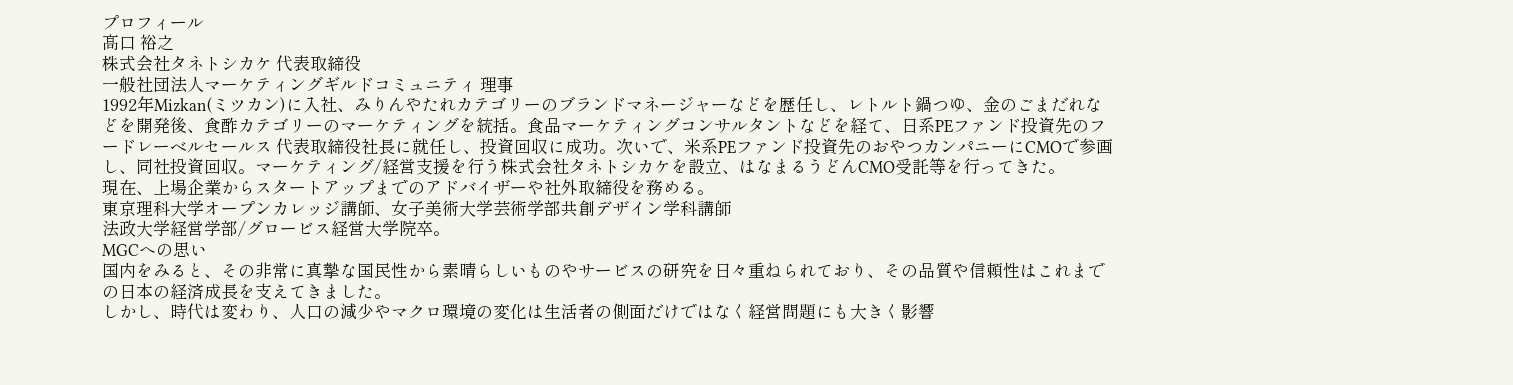プロフィール
髙口 裕之
株式会社タネトシカケ 代表取締役
一般社団法人マーケティングギルドコミュニティ 理事
1992年Mizkan(ミツカン)に入社、みりんやたれカテゴリーのブランドマネージャーなどを歴任し、レトルト鍋つゆ、金のごまだれなどを開発後、食酢カテゴリーのマーケティングを統括。食品マーケティングコンサルタントなどを経て、日系PEファンド投資先のフードレーベルセールス 代表取締役社長に就任し、投資回収に成功。次いで、米系PEファンド投資先のおやつカンパニーにCMOで参画し、同社投資回収。マーケティング/経営支援を行う株式会社タネトシカケを設立、はなまるうどんCMO受託等を行ってきた。
現在、上場企業からスタートアップまでのアドバイザーや社外取締役を務める。
東京理科大学オープンカレッジ講師、女子美術大学芸術学部共創デザイン学科講師
法政大学経営学部/グロービス経営大学院卒。
MGCへの思い
国内をみると、その非常に真摯な国民性から素晴らしいものやサービスの研究を日々重ねられており、その品質や信頼性はこれまでの日本の経済成長を支えてきました。
しかし、時代は変わり、人口の減少やマクロ環境の変化は生活者の側面だけではなく経営問題にも大きく影響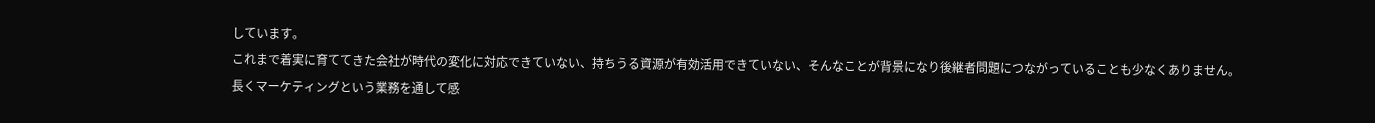しています。
これまで着実に育ててきた会社が時代の変化に対応できていない、持ちうる資源が有効活用できていない、そんなことが背景になり後継者問題につながっていることも少なくありません。
長くマーケティングという業務を通して感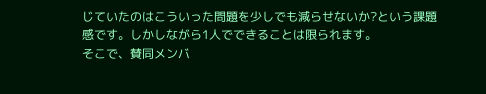じていたのはこういった問題を少しでも減らせないか?という課題感です。しかしながら1人でできることは限られます。
そこで、賛同メンバ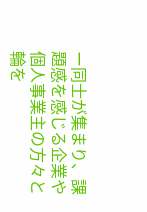ー同士が集まり、課題感を感じる企業や個人事業主の方々と輪を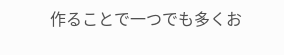作ることで一つでも多くお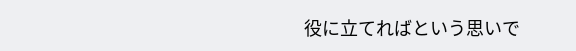役に立てればという思いで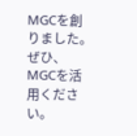MGCを創りました。
ぜひ、MGCを活用ください。